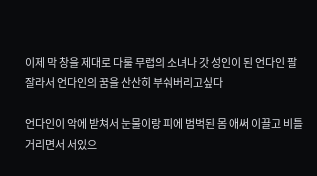이제 막 창을 제대로 다룰 무렵의 소녀나 갓 성인이 된 언다인 팔 잘라서 언다인의 꿈을 산산히 부숴버리고싶다

언다인이 악에 받쳐서 눈물이랑 피에 범벅된 몸 애써 이끌고 비틀거리면서 서있으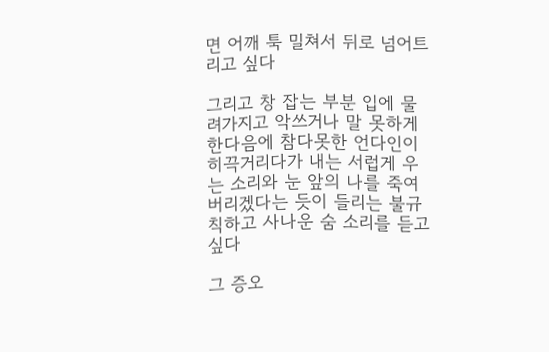면 어깨 툭 밀쳐서 뒤로 넘어트리고 싶다

그리고 창 잡는 부분 입에 물려가지고 악쓰거나 말 못하게 한다음에 참다못한 언다인이 히끅거리다가 내는 서럽게 우는 소리와 눈 앞의 나를 죽여버리겠다는 듯이 들리는 불규칙하고 사나운 숨 소리를 듣고싶다

그 증오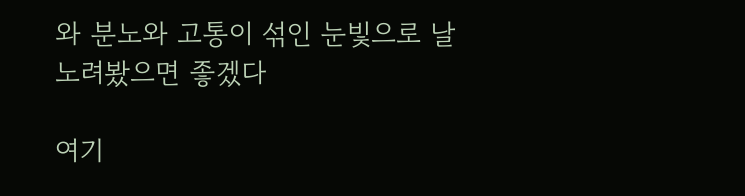와 분노와 고통이 섞인 눈빛으로 날 노려봤으면 좋겠다

여기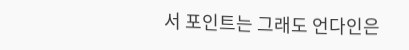서 포인트는 그래도 언다인은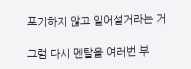포기하지 않고 일어설거라는 거

그럼 다시 멘탈을 여러번 부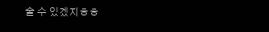술 수 있겠지ㅎㅎ